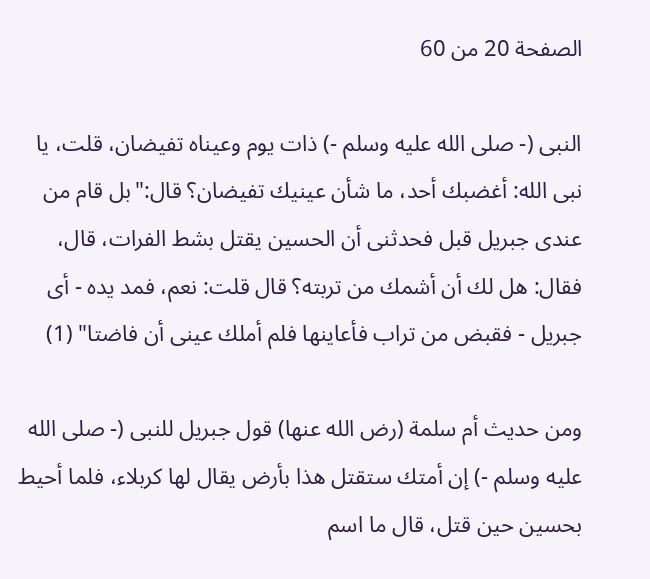الصفحة 20 من 60

النبى (- صلى الله عليه وسلم -) ذات يوم وعيناه تفيضان، قلت، يا نبى الله: أغضبك أحد، ما شأن عينيك تفيضان؟ قال:"بل قام من عندى جبريل قبل فحدثنى أن الحسين يقتل بشط الفرات، قال، فقال: هل لك أن أشمك من تربته؟ قال قلت: نعم، فمد يده - أى جبريل - فقبض من تراب فأعاينها فلم أملك عينى أن فاضتا" (1)

ومن حديث أم سلمة (رض الله عنها) قول جبريل للنبى (- صلى الله عليه وسلم -) إن أمتك ستقتل هذا بأرض يقال لها كربلاء، فلما أحيط بحسين حين قتل، قال ما اسم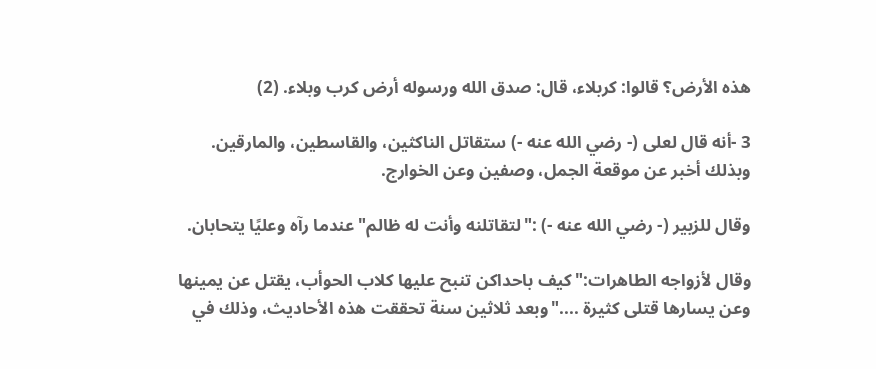هذه الأرض؟ قالوا: كربلاء، قال: صدق الله ورسوله أرض كرب وبلاء. (2)

3 -أنه قال لعلى (- رضي الله عنه -) ستقاتل الناكثين، والقاسطين، والمارقين. وبذلك أخبر عن موقعة الجمل، وصفين وعن الخوارج.

وقال للزبير (- رضي الله عنه -) :"لتقاتلنه وأنت له ظالم"عندما رآه وعليًا يتحابان.

وقال لأزواجه الطاهرات:"كيف باحداكن تنبح عليها كلاب الحوأب، يقتل عن يمينها وعن يسارها قتلى كثيرة ...."وبعد ثلاثين سنة تحققت هذه الأحاديث، وذلك في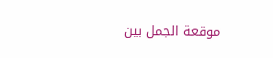موقعة الجمل بين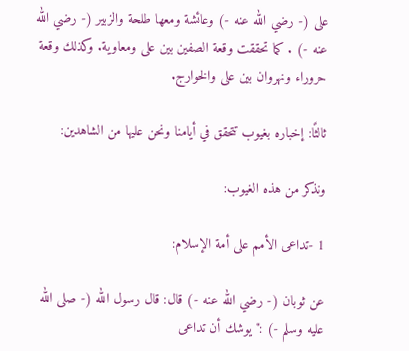على (- رضي الله عنه -) وعائشة ومعها طلحة والزبير (- رضي الله عنه -) . كما تحققت وقعة الصفين بين على ومعاوية. وكذلك وقعة حروراء ونهروان بين على والخوارج.

ثالثًا: إخباره بغيوب تتحقق في أيامنا ونحن عليها من الشاهدين:

ونذكر من هذه الغيوب:

1 -تداعى الأمم على أمة الإسلام:

عن ثوبان (- رضي الله عنه -) قال: قال رسول الله (- صلى الله عليه وسلم -) :"يوشك أن تداعى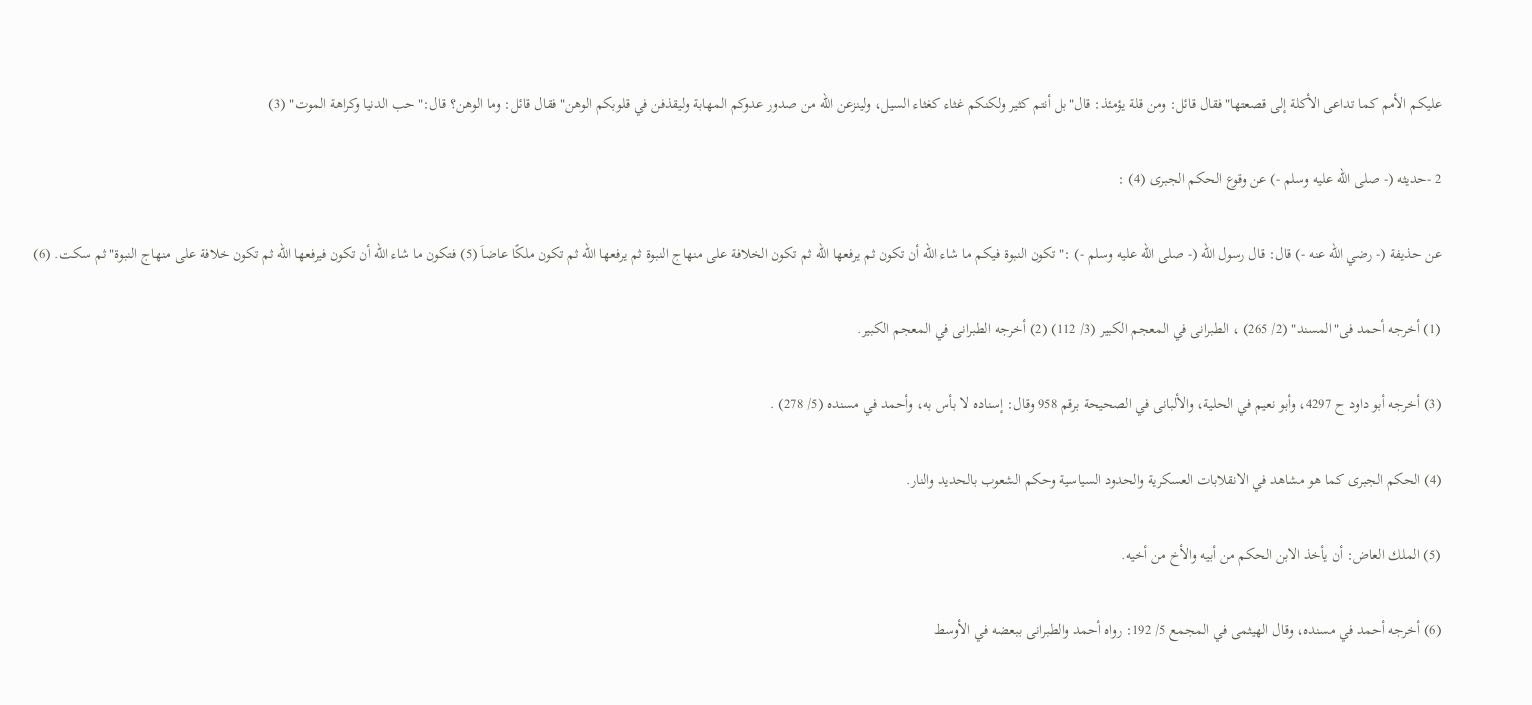عليكم الأمم كما تداعى الأكلة إلى قصعتها"فقال قائل: ومن قلة يؤمئذ: قال"بل أنتم كثير ولكنكم غثاء كغثاء السيل، ولينزعن الله من صدور عدوكم المهابة وليقذفن في قلوبكم الوهن"فقال قائل: وما الوهن؟ قال:"حب الدنيا وكراهة الموت" (3)

2 -حديثه (- صلى الله عليه وسلم -) عن وقوع الحكم الجبرى (4) :

عن حذيفة (- رضي الله عنه -) قال: قال رسول الله (- صلى الله عليه وسلم -) :"تكون النبوة فيكم ما شاء الله أن تكون ثم يرفعها الله ثم تكون الخلافة على منهاج النبوة ثم يرفعها الله ثم تكون ملكًا عاضاَ (5) فتكون ما شاء الله أن تكون فيرفعها الله ثم تكون خلافة على منهاج النبوة"ثم سكت. (6)

(1) أخرجه أحمد فى"المسند" (2/ 265) ، الطبرانى في المعجم الكبير (3/ 112) (2) أخرجه الطبرانى في المعجم الكبير.

(3) أخرجه أبو داود ح 4297، وأبو نعيم في الحلية، والألبانى في الصحيحة برقم 958 وقال: إسناده لا بأس به، وأحمد في مسنده (5/ 278) .

(4) الحكم الجبرى كما هو مشاهد في الانقلابات العسكرية والحدود السياسية وحكم الشعوب بالحديد والنار.

(5) الملك العاض: أن يأخذ الابن الحكم من أبيه والأخ من أخيه.

(6) أخرجه أحمد في مسنده، وقال الهيثمى في المجمع 5/ 192: رواه أحمد والطبرانى ببعضه في الأوسط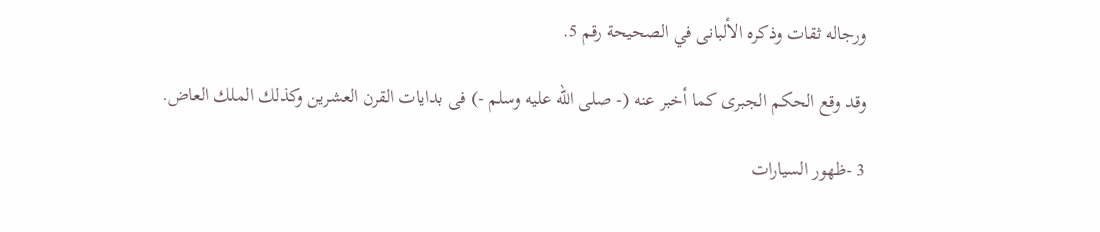ورجاله ثقات وذكره الألبانى في الصحيحة رقم 5.

وقد وقع الحكم الجبرى كما أخبر عنه (- صلى الله عليه وسلم -) فى بدايات القرن العشرين وكذلك الملك العاض.

3 -ظهور السيارات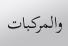والمركبات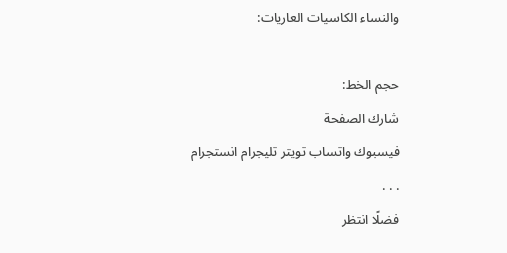والنساء الكاسيات العاريات:

حجم الخط:
شارك الصفحة
فيسبوك واتساب تويتر تليجرام انستجرام
. . .
فضلًا انتظر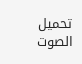تحميل الصوت